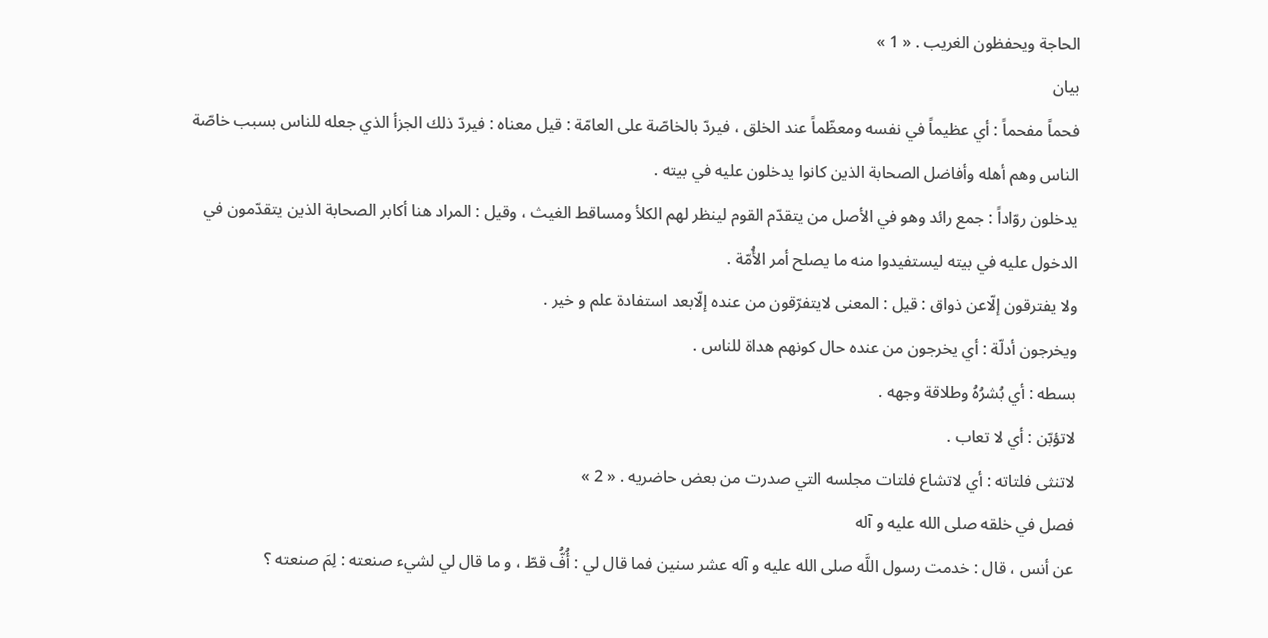الحاجة ويحفظون الغريب . « 1 »
بيان
فحماً مفحماً : أي عظيماً في نفسه ومعظّماً عند الخلق ، فيردّ بالخاصّة على العامّة : قيل معناه : فيردّ ذلك الجزأ الذي جعله للناس بسبب خاصّة الناس وهم أهله وأفاضل الصحابة الذين كانوا يدخلون عليه في بيته .
يدخلون روّاداً : جمع رائد وهو في الأصل من يتقدّم القوم لينظر لهم الكلأ ومساقط الغيث ، وقيل : المراد هنا أكابر الصحابة الذين يتقدّمون في الدخول عليه في بيته ليستفيدوا منه ما يصلح أمر الأُمّة .
ولا يفترقون إلّاعن ذواق : قيل : المعنى لايتفرّقون من عنده إلّابعد استفادة علم و خير .
ويخرجون أدلّة : أي يخرجون من عنده حال كونهم هداة للناس .
بسطه : أي بُشرُهُ وطلاقة وجهه .
لاتؤبّن : أي لا تعاب .
لاتنثى فلتاته : أي لاتشاع فلتات مجلسه التي صدرت من بعض حاضريه . « 2 »
فصل في خلقه صلى الله عليه و آله
عن أنس ، قال : خدمت رسول اللَّه صلى الله عليه و آله عشر سنين فما قال لي : أُفُّ قطّ ، و ما قال لي لشيء صنعته : لِمَ صنعته ؟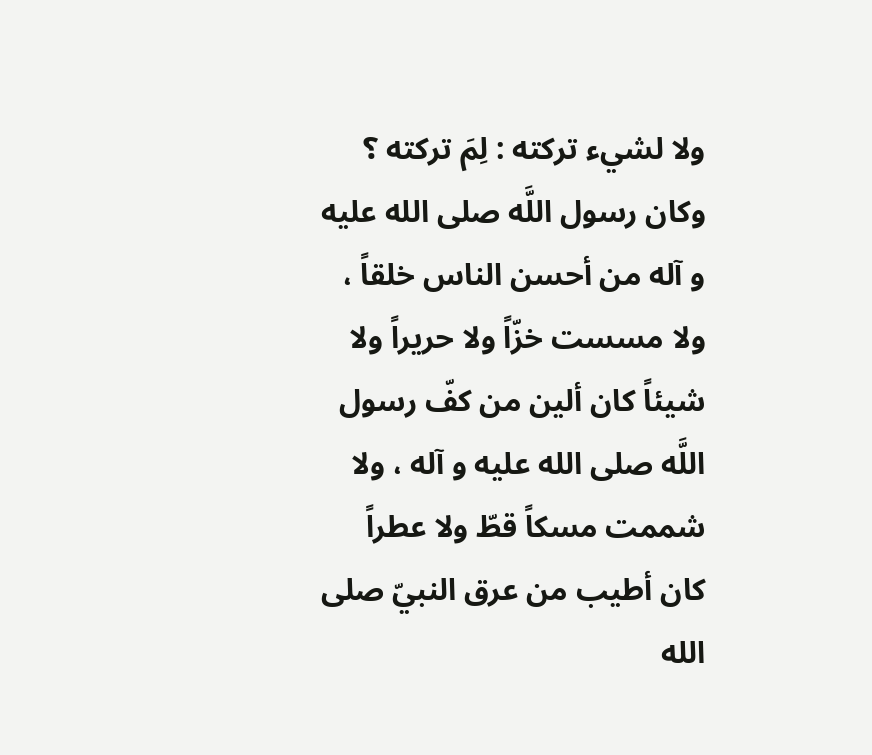ولا لشيء تركته : لِمَ تركته ؟ وكان رسول اللَّه صلى الله عليه و آله من أحسن الناس خلقاً ، ولا مسست خزّاً ولا حريراً ولا شيئاً كان ألين من كفّ رسول اللَّه صلى الله عليه و آله ، ولا شممت مسكاً قطّ ولا عطراً كان أطيب من عرق النبيّ صلى الله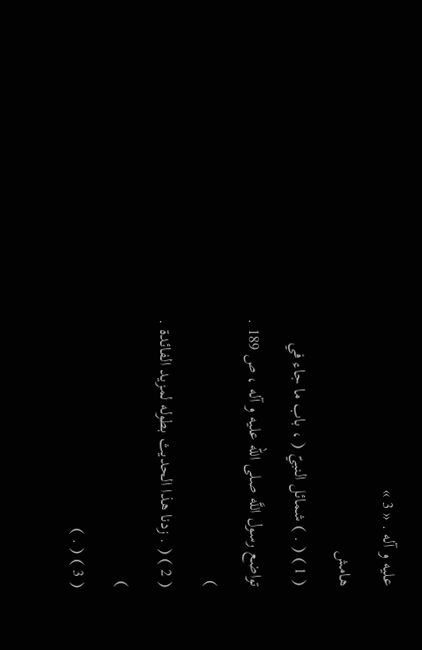عليه و آله . « 3 »
هامش
( 1 ) ( . ) شمائل النبيّ ( ، باب ما جاء في تواضع رسول اللَّه صلى الله عليه و آله ، ص 189 . )
( 2 ) ( . زدنا هذا الحديث بطوله لمزيد الفائدة . )
( 3 ) ( . )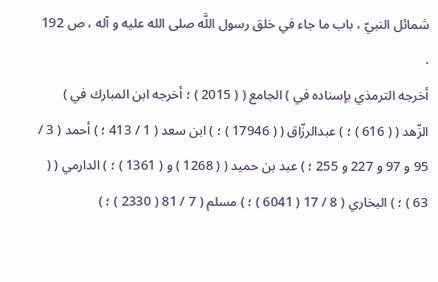شمائل النبيّ ، باب ما جاء في خلق رسول اللَّه صلى الله عليه و آله ، ص 192 .
أخرجه الترمذي بإسناده في ) الجامع ( ( 2015 ) ؛ أخرجه ابن المبارك في ) الزّهد ( ( 616 ) ؛ ) عبدالرزّاق ( ( 17946 ) ؛ ) ابن سعد ( 1 / 413 ؛ ) أحمد ( 3 / 95 و 97 و 227 و 255 ؛ ) عبد بن حميد ( ( 1268 ) و ( 1361 ) ؛ ) الدارمي ( ( 63 ) ؛ ) البخاري ( 8 / 17 ( 6041 ) ؛ ) مسلم ( 7 / 81 ( 2330 ) ؛ )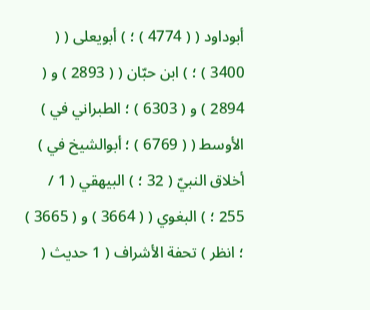أبوداود ( ( 4774 ) ؛ ) أبويعلى ( ( 3400 ) ؛ ) ابن حبّان ( ( 2893 ) و ( 2894 ) و ( 6303 ) ؛ الطبراني في ) الأوسط ( ( 6769 ) ؛ أبوالشيخ في ) أخلاق النبيّ ( 32 ؛ ) البيهقي ( 1 / 255 ؛ ) البغوي ( ( 3664 ) و ( 3665 ) ؛ انظر ) تحفة الأشراف ( 1 حديث (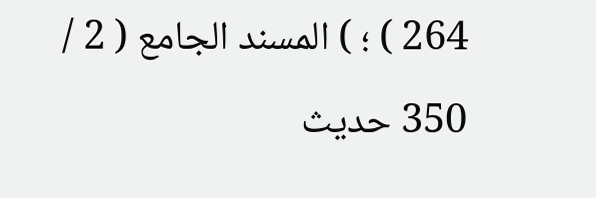264 ) ؛ ) المسند الجامع ( 2 / 350 حديث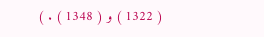( 1322 ) و ( 1348 ) . )